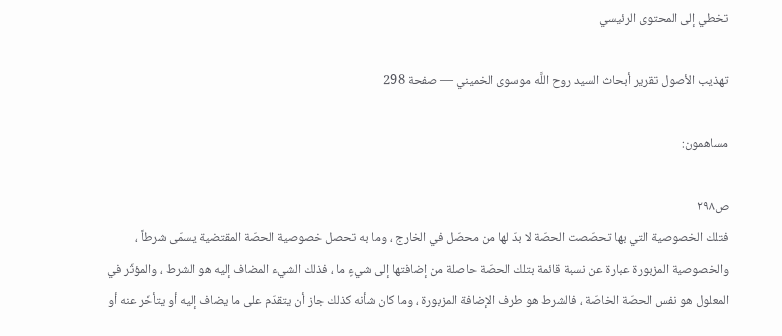تخطي إلى المحتوى الرئيسي

تهذيب الأصول تقرير أبحاث السيد روح اللَّه موسوى الخميني — صفحة 298

مساهمون:

ص٢٩٨
فتلك الخصوصية التي بها تحصّصت الحصّة لا بدّ لها من محصّل في الخارج ، وما به تحصل خصوصية الحصّة المقتضية يسمّى شرطاً ، والخصوصية المزبورة عبارة عن نسبة قائمة بتلك الحصّة حاصلة من إضافتها إلى شيءٍ ما ، فذلك الشيء المضاف إليه هو الشرط ، والمؤثّر في المعلول هو نفس الحصّة الخاصّة ، فالشرط هو طرف الإضافة المزبورة ، وما كان شأنه كذلك جاز أن يتقدّم على ما يضاف إليه أو يتأخّر عنه أو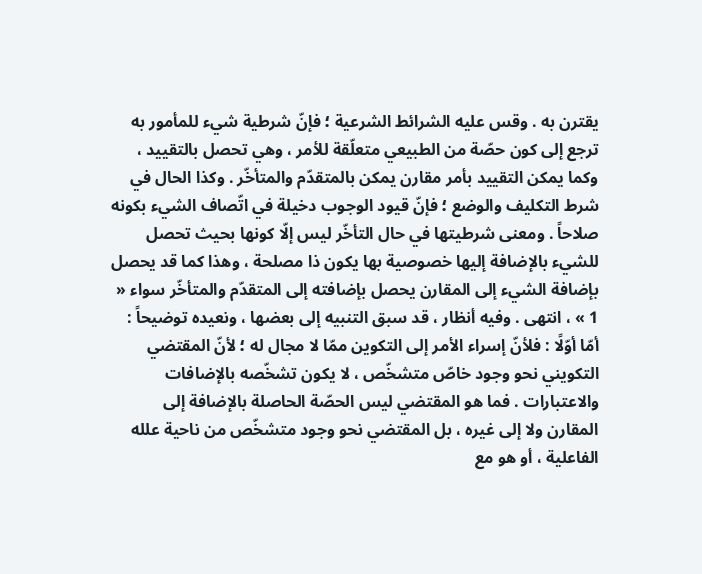يقترن به . وقس عليه الشرائط الشرعية ؛ فإنّ شرطية شيء للمأمور به ترجع إلى كون حصّة من الطبيعي متعلّقة للأمر ، وهي تحصل بالتقييد ، وكما يمكن التقييد بأمر مقارن يمكن بالمتقدّم والمتأخّر . وكذا الحال في شرط التكليف والوضع ؛ فإنّ قيود الوجوب دخيلة في اتّصاف الشيء بكونه صلاحاً . ومعنى شرطيتها في حال التأخّر ليس إلّا كونها بحيث تحصل للشيء بالإضافة إليها خصوصية بها يكون ذا مصلحة ، وهذا كما قد يحصل بإضافة الشيء إلى المقارن يحصل بإضافته إلى المتقدّم والمتأخّر سواء « 1 » ، انتهى . وفيه أنظار ، قد سبق التنبيه إلى بعضها ، ونعيده توضيحاً : أمّا أوّلًا : فلأنّ إسراء الأمر إلى التكوين ممّا لا مجال له ؛ لأنّ المقتضي التكويني نحو وجود خاصّ متشخّص ، لا يكون تشخّصه بالإضافات والاعتبارات . فما هو المقتضي ليس الحصّة الحاصلة بالإضافة إلى المقارن ولا إلى غيره ، بل المقتضي نحو وجود متشخّص من ناحية علله الفاعلية ، أو هو مع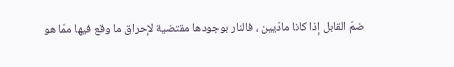ضمّ القابل إذا كانا مادّيين ، فالنار بوجودها مقتضية لإحراق ما وقع فيها ممّا هو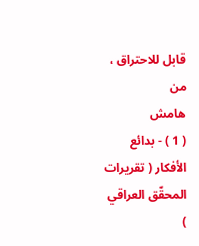قابل للاحتراق ، من
هامش
( 1 ) - بدائع الأفكار ( تقريرات المحقّق العراقي )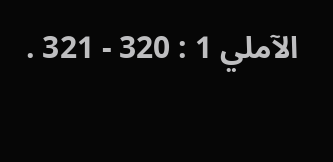الآملي 1 : 320 - 321 .